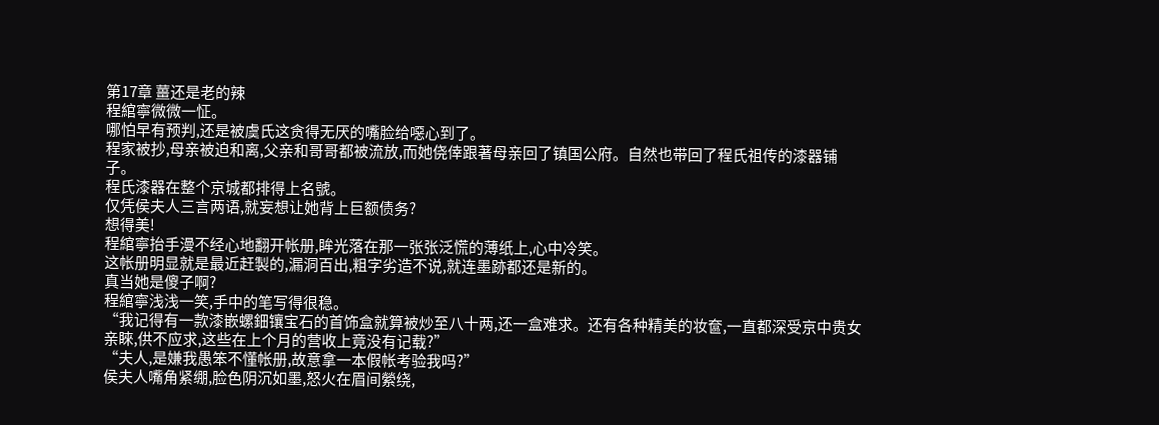第17章 薑还是老的辣
程綰寧微微一怔。
哪怕早有预判,还是被虞氏这贪得无厌的嘴脸给噁心到了。
程家被抄,母亲被迫和离,父亲和哥哥都被流放,而她侥倖跟著母亲回了镇国公府。自然也带回了程氏祖传的漆器铺子。
程氏漆器在整个京城都排得上名號。
仅凭侯夫人三言两语,就妄想让她背上巨额债务?
想得美!
程綰寧抬手漫不经心地翻开帐册,眸光落在那一张张泛慌的薄纸上,心中冷笑。
这帐册明显就是最近赶製的,漏洞百出,粗字劣造不说,就连墨跡都还是新的。
真当她是傻子啊?
程綰寧浅浅一笑,手中的笔写得很稳。
“我记得有一款漆嵌螺鈿镶宝石的首饰盒就算被炒至八十两,还一盒难求。还有各种精美的妆奩,一直都深受京中贵女亲睞,供不应求,这些在上个月的营收上竟没有记载?”
“夫人,是嫌我愚笨不懂帐册,故意拿一本假帐考验我吗?”
侯夫人嘴角紧绷,脸色阴沉如墨,怒火在眉间縈绕,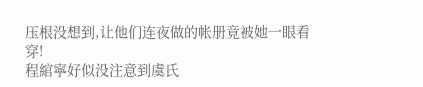压根没想到,让他们连夜做的帐册竟被她一眼看穿!
程綰寧好似没注意到虞氏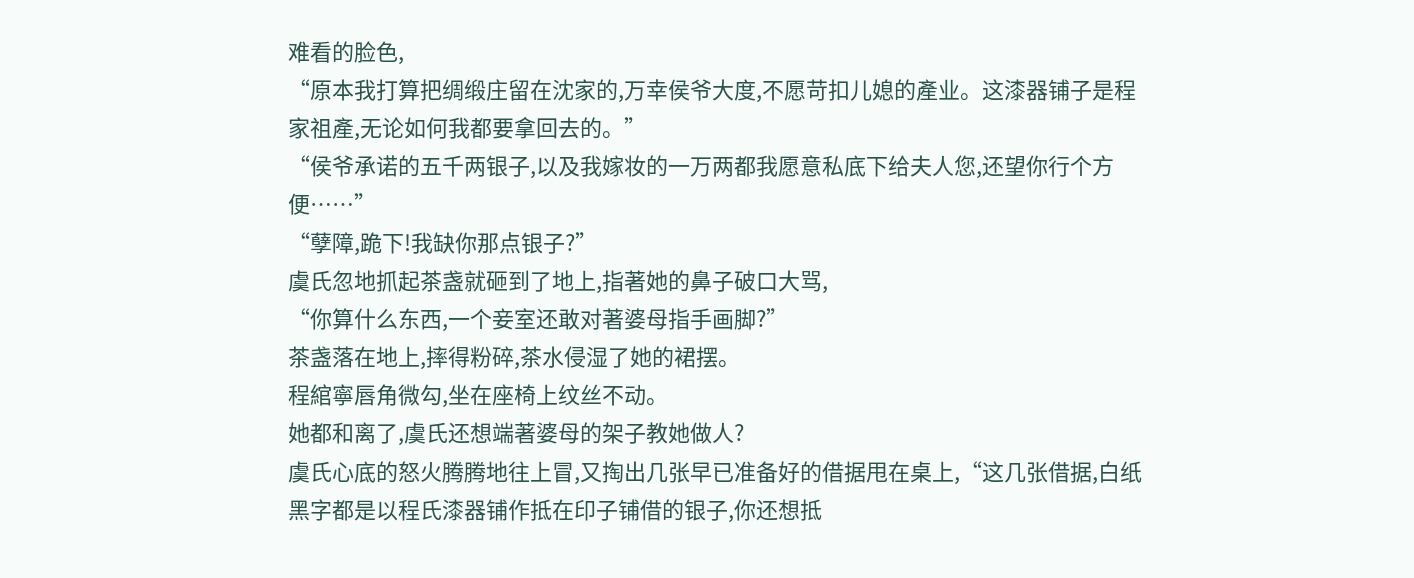难看的脸色,
“原本我打算把绸缎庄留在沈家的,万幸侯爷大度,不愿苛扣儿媳的產业。这漆器铺子是程家祖產,无论如何我都要拿回去的。”
“侯爷承诺的五千两银子,以及我嫁妆的一万两都我愿意私底下给夫人您,还望你行个方便……”
“孽障,跪下!我缺你那点银子?”
虞氏忽地抓起茶盏就砸到了地上,指著她的鼻子破口大骂,
“你算什么东西,一个妾室还敢对著婆母指手画脚?”
茶盏落在地上,摔得粉碎,茶水侵湿了她的裙摆。
程綰寧唇角微勾,坐在座椅上纹丝不动。
她都和离了,虞氏还想端著婆母的架子教她做人?
虞氏心底的怒火腾腾地往上冒,又掏出几张早已准备好的借据甩在桌上,“这几张借据,白纸黑字都是以程氏漆器铺作抵在印子铺借的银子,你还想抵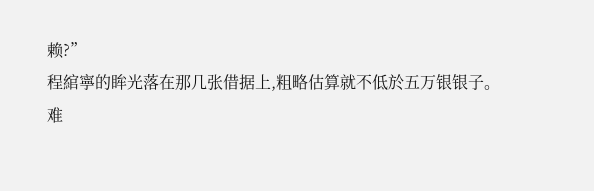赖?”
程綰寧的眸光落在那几张借据上,粗略估算就不低於五万银银子。
难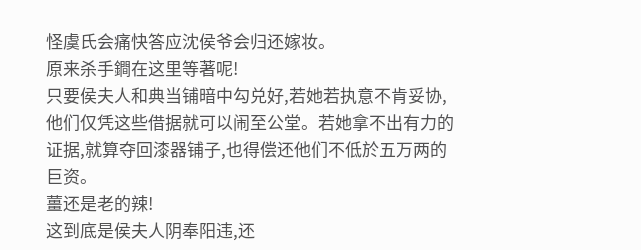怪虞氏会痛快答应沈侯爷会归还嫁妆。
原来杀手鐧在这里等著呢!
只要侯夫人和典当铺暗中勾兑好,若她若执意不肯妥协,他们仅凭这些借据就可以闹至公堂。若她拿不出有力的证据,就算夺回漆器铺子,也得偿还他们不低於五万两的巨资。
薑还是老的辣!
这到底是侯夫人阴奉阳违,还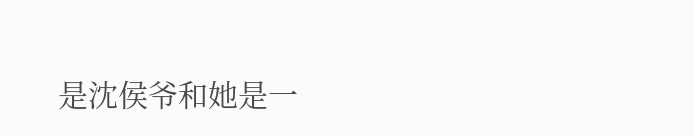是沈侯爷和她是一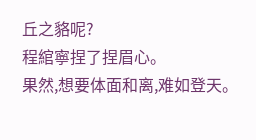丘之貉呢?
程綰寧捏了捏眉心。
果然,想要体面和离,难如登天。